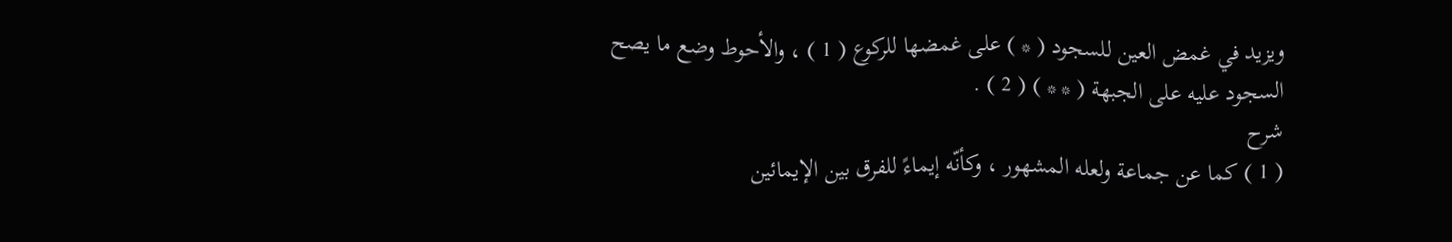ويزيد في غمض العين للسجود ( * ) على غمضها للركوع ( 1 ) ، والأحوط وضع ما يصح السجود عليه على الجبهة ( * * ) ( 2 ) .
شرح
( 1 ) كما عن جماعة ولعله المشهور ، وكأنّه إيماءً للفرق بين الإيمائين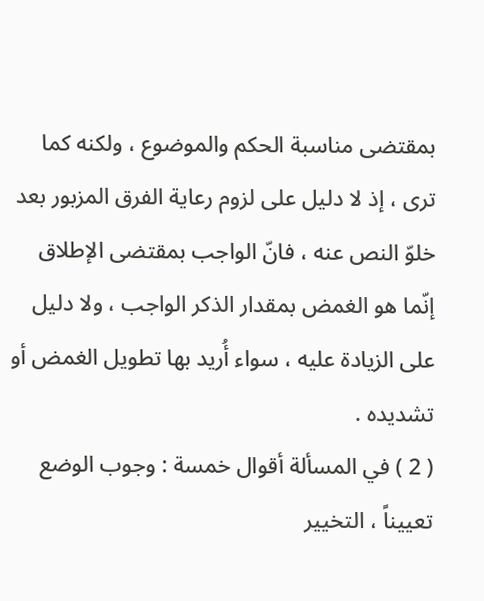بمقتضى مناسبة الحكم والموضوع ، ولكنه كما ترى ، إذ لا دليل على لزوم رعاية الفرق المزبور بعد خلوّ النص عنه ، فانّ الواجب بمقتضى الإطلاق إنّما هو الغمض بمقدار الذكر الواجب ، ولا دليل على الزيادة عليه ، سواء أُريد بها تطويل الغمض أو تشديده .
( 2 ) في المسألة أقوال خمسة : وجوب الوضع تعييناً ، التخيير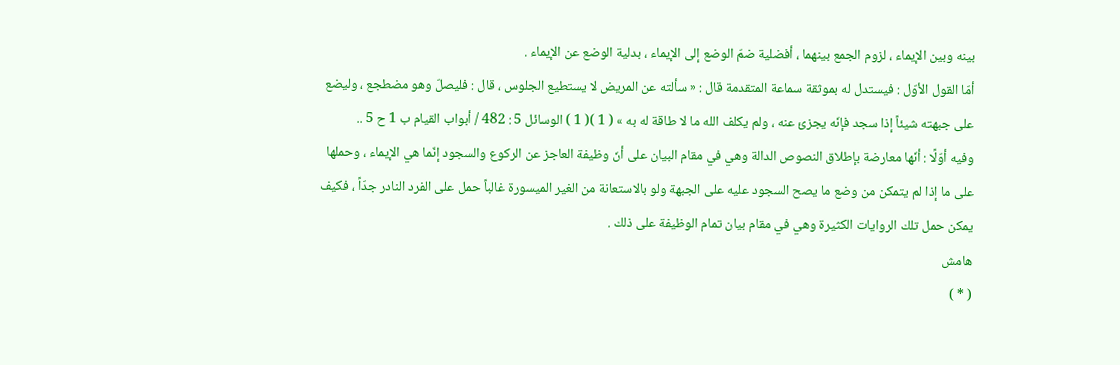بينه وبين الإيماء ، لزوم الجمع بينهما ، أفضلية ضمّ الوضع إلى الإيماء ، بدلية الوضع عن الإيماء .
أمّا القول الأوّل : فيستدل له بموثقة سماعة المتقدمة قال : « سألته عن المريض لا يستطيع الجلوس ، قال : فليصلّ وهو مضطجع ، وليضع على جبهته شيئاً إذا سجد فإنّه يجزئ عنه ، ولم يكلف الله ما لا طاقة له به » ( 1 )( 1 ) الوسائل 5 : 482 / أبواب القيام ب 1 ح 5 ..
وفيه أوّلًا : أنّها معارضة بإطلاق النصوص الدالة وهي في مقام البيان على أنّ وظيفة العاجز عن الركوع والسجود إنّما هي الإيماء ، وحملها على ما إذا لم يتمكن من وضع ما يصح السجود عليه على الجبهة ولو بالاستعانة من الغير الميسورة غالباً حمل على الفرد النادر جدّاً ، فكيف يمكن حمل تلك الروايات الكثيرة وهي في مقام بيان تمام الوظيفة على ذلك .
هامش
( * )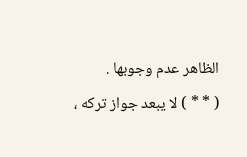الظاهر عدم وجوبها .
( * * ) لا يبعد جواز تركه ،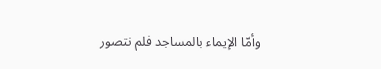وأمّا الإيماء بالمساجد فلم نتصور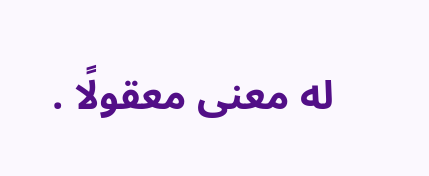له معنى معقولًا .